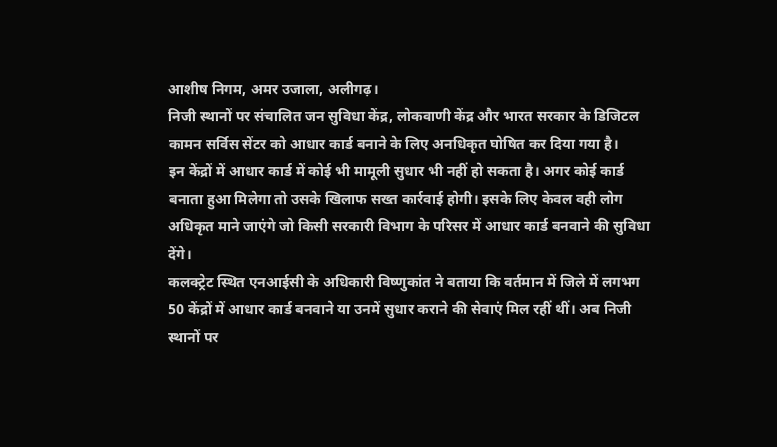आशीष निगम, अमर उजाला, अलीगढ़।
निजी स्थानों पर संचालित जन सुविधा केंद्र, लोकवाणी केंद्र और भारत सरकार के डिजिटल कामन सर्विस सेंटर को आधार कार्ड बनाने के लिए अनधिकृत घोषित कर दिया गया है।
इन केंद्रों में आधार कार्ड में कोई भी मामूली सुधार भी नहीं हो सकता है। अगर कोई कार्ड बनाता हुआ मिलेगा तो उसके खिलाफ सख्त कार्रवाई होगी। इसके लिए केवल वही लोग अधिकृत माने जाएंगे जो किसी सरकारी विभाग के परिसर में आधार कार्ड बनवाने की सुविधा देंगे।
कलक्ट्रेट स्थित एनआईसी के अधिकारी विष्णुकांत ने बताया कि वर्तमान में जिले में लगभग 50 केंद्रों में आधार कार्ड बनवाने या उनमें सुधार कराने की सेवाएं मिल रहीं थीं। अब निजी स्थानों पर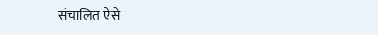संचालित ऐसे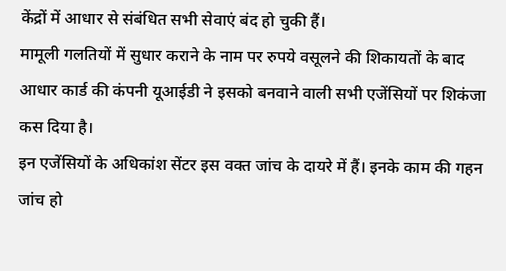केंद्रों में आधार से संबंधित सभी सेवाएं बंद हो चुकी हैं।
मामूली गलतियों में सुधार कराने के नाम पर रुपये वसूलने की शिकायतों के बाद आधार कार्ड की कंपनी यूआईडी ने इसको बनवाने वाली सभी एजेंसियों पर शिकंजा कस दिया है।
इन एजेंसियों के अधिकांश सेंटर इस वक्त जांच के दायरे में हैं। इनके काम की गहन जांच हो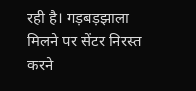रही है। गड़बड़झाला मिलने पर सेंटर निरस्त करने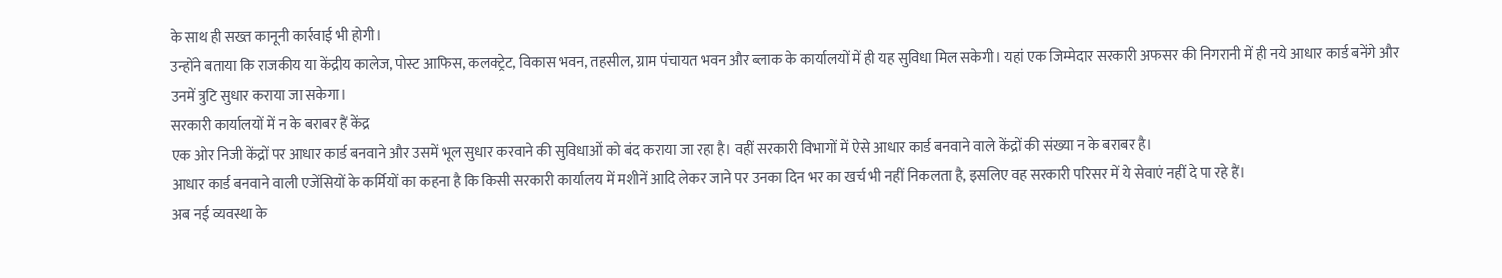के साथ ही सख्त कानूनी कार्रवाई भी होगी।
उन्होंने बताया कि राजकीय या केंद्रीय कालेज, पोस्ट आफिस, कलक्ट्रेट, विकास भवन, तहसील, ग्राम पंचायत भवन और ब्लाक के कार्यालयों में ही यह सुविधा मिल सकेगी। यहां एक जिम्मेदार सरकारी अफसर की निगरानी में ही नये आधार कार्ड बनेंगे और उनमें त्रुटि सुधार कराया जा सकेगा।
सरकारी कार्यालयों में न के बराबर हैं केंद्र
एक ओर निजी केंद्रों पर आधार कार्ड बनवाने और उसमें भूल सुधार करवाने की सुविधाओं को बंद कराया जा रहा है। वहीं सरकारी विभागों में ऐसे आधार कार्ड बनवाने वाले केंद्रों की संख्या न के बराबर है।
आधार कार्ड बनवाने वाली एजेंसियों के कर्मियों का कहना है कि किसी सरकारी कार्यालय में मशीनें आदि लेकर जाने पर उनका दिन भर का खर्च भी नहीं निकलता है, इसलिए वह सरकारी परिसर में ये सेवाएं नहीं दे पा रहे हैं।
अब नई व्यवस्था के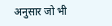अनुसार जो भी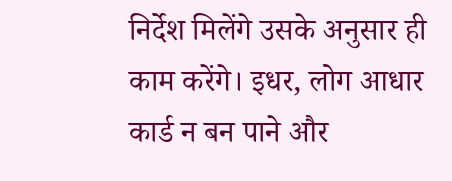निर्देश मिलेंगे उसके अनुसार ही काम करेंगे। इधर, लोग आधार कार्ड न बन पाने और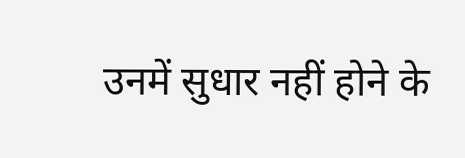उनमें सुधार नहीं होने के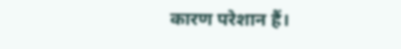कारण परेशान हैं।